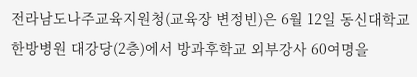전라남도나주교육지원청(교육장 변정빈)은 6월 12일 동신대학교 한방병원 대강당(2층)에서 방과후학교 외부강사 60여명을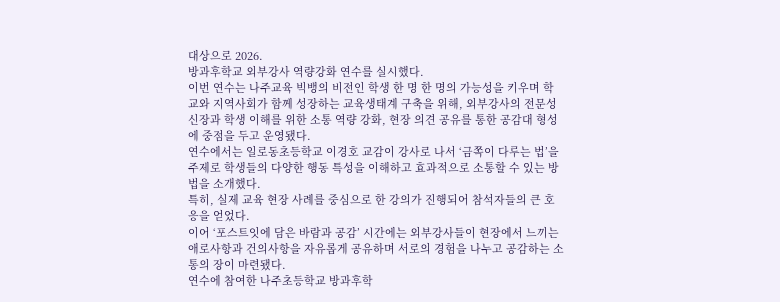대상으로 2026.
방과후학교 외부강사 역량강화 연수를 실시했다.
이번 연수는 나주교육 빅뱅의 비전인 학생 한 명 한 명의 가능성을 키우며 학교와 지역사회가 함께 성장하는 교육생태계 구축을 위해, 외부강사의 전문성 신장과 학생 이해를 위한 소통 역량 강화, 현장 의견 공유를 통한 공감대 형성에 중점을 두고 운영됐다.
연수에서는 일로동초등학교 이경호 교감이 강사로 나서 ‘금쪽이 다루는 법’을 주제로 학생들의 다양한 행동 특성을 이해하고 효과적으로 소통할 수 있는 방법을 소개했다.
특히, 실제 교육 현장 사례를 중심으로 한 강의가 진행되어 참석자들의 큰 호응을 얻었다.
이어 ‘포스트잇에 담은 바람과 공감’ 시간에는 외부강사들이 현장에서 느끼는 애로사항과 건의사항을 자유롭게 공유하며 서로의 경험을 나누고 공감하는 소통의 장이 마련됐다.
연수에 참여한 나주초등학교 방과후학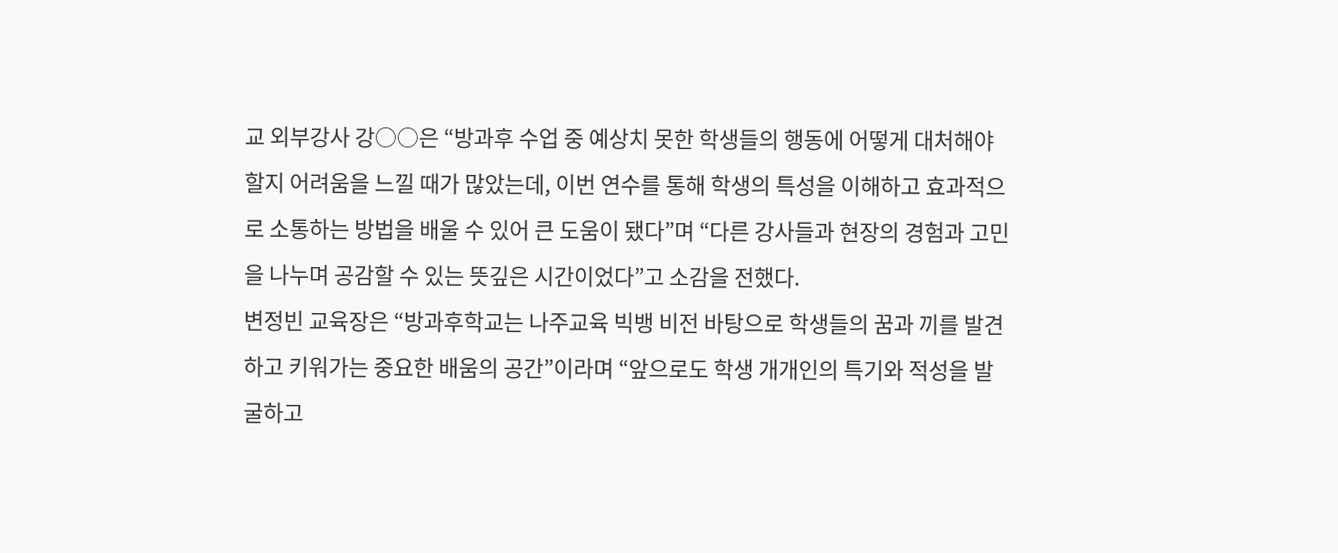교 외부강사 강○○은 “방과후 수업 중 예상치 못한 학생들의 행동에 어떻게 대처해야 할지 어려움을 느낄 때가 많았는데, 이번 연수를 통해 학생의 특성을 이해하고 효과적으로 소통하는 방법을 배울 수 있어 큰 도움이 됐다”며 “다른 강사들과 현장의 경험과 고민을 나누며 공감할 수 있는 뜻깊은 시간이었다”고 소감을 전했다.
변정빈 교육장은 “방과후학교는 나주교육 빅뱅 비전 바탕으로 학생들의 꿈과 끼를 발견하고 키워가는 중요한 배움의 공간”이라며 “앞으로도 학생 개개인의 특기와 적성을 발굴하고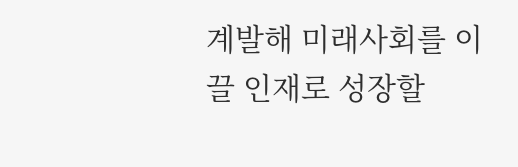계발해 미래사회를 이끌 인재로 성장할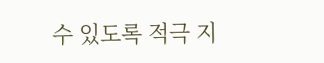수 있도록 적극 지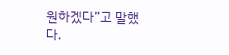원하겠다”고 말했다.